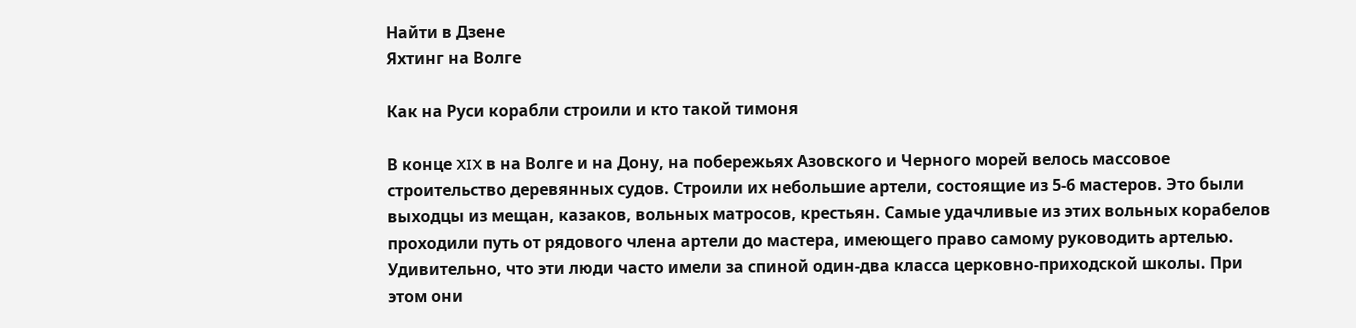Найти в Дзене
Яхтинг на Волге

Как на Руси корабли строили и кто такой тимоня

В конце XIX в на Волге и на Дону, на побережьях Азовского и Черного морей велось массовое строительство деревянных судов. Строили их небольшие артели, состоящие из 5-6 мастеров. Это были выходцы из мещан, казаков, вольных матросов, крестьян. Самые удачливые из этих вольных корабелов проходили путь от рядового члена артели до мастера, имеющего право самому руководить артелью. Удивительно, что эти люди часто имели за спиной один-два класса церковно-приходской школы. При этом они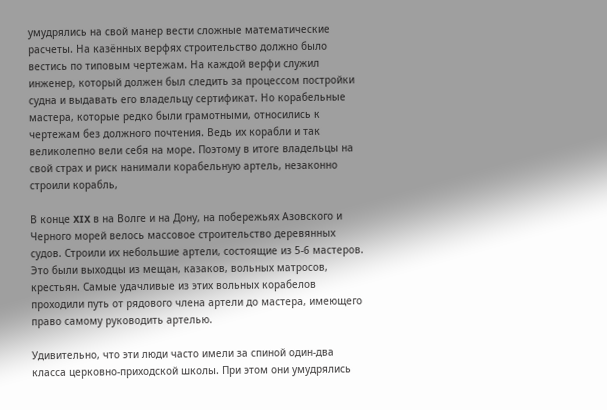умудрялись на свой манер вести сложные математические расчеты. На казённых верфях строительство должно было вестись по типовым чертежам. На каждой верфи служил инженер, который должен был следить за процессом постройки судна и выдавать его владельцу сертификат. Но корабельные мастера, которые редко были грамотными, относились к чертежам без должного почтения. Ведь их корабли и так великолепно вели себя на море. Поэтому в итоге владельцы на свой страх и риск нанимали корабельную артель, незаконно строили корабль,

В конце XIX в на Волге и на Дону, на побережьях Азовского и Черного морей велось массовое строительство деревянных судов. Строили их небольшие артели, состоящие из 5-6 мастеров. Это были выходцы из мещан, казаков, вольных матросов, крестьян. Самые удачливые из этих вольных корабелов проходили путь от рядового члена артели до мастера, имеющего право самому руководить артелью.

Удивительно, что эти люди часто имели за спиной один-два класса церковно-приходской школы. При этом они умудрялись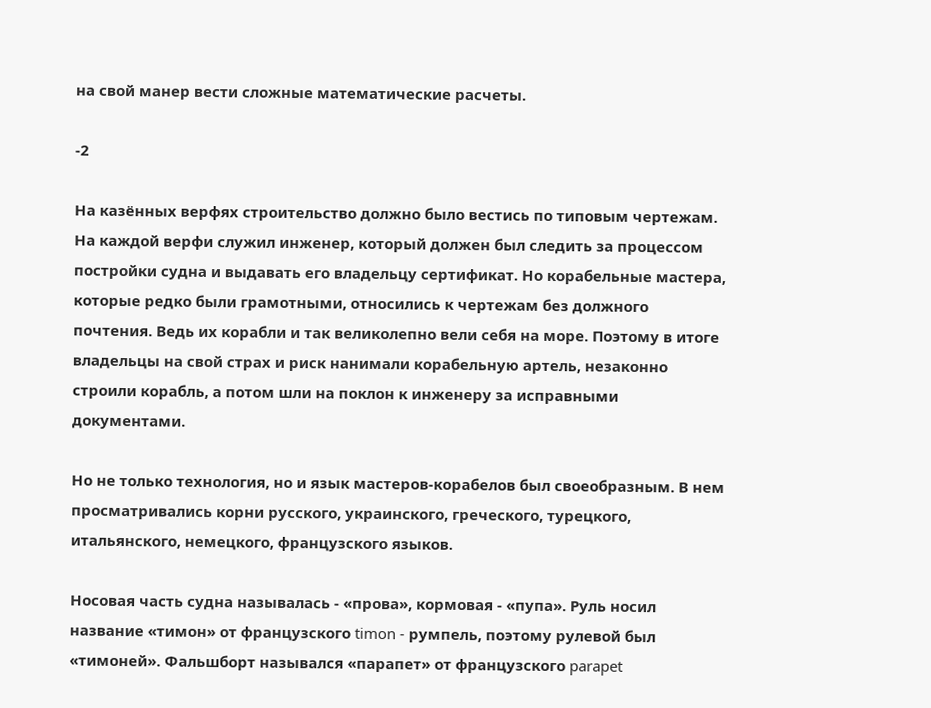на свой манер вести сложные математические расчеты.

-2

На казённых верфях строительство должно было вестись по типовым чертежам. На каждой верфи служил инженер, который должен был следить за процессом постройки судна и выдавать его владельцу сертификат. Но корабельные мастера, которые редко были грамотными, относились к чертежам без должного почтения. Ведь их корабли и так великолепно вели себя на море. Поэтому в итоге владельцы на свой страх и риск нанимали корабельную артель, незаконно строили корабль, а потом шли на поклон к инженеру за исправными документами.

Но не только технология, но и язык мастеров-корабелов был своеобразным. В нем просматривались корни русского, украинского, греческого, турецкого, итальянского, немецкого, французского языков.

Носовая часть судна называлась - «прова», кормовая - «пупа». Руль носил название «тимон» от французского timon - румпель, поэтому рулевой был «тимоней». Фальшборт назывался «парапет» от французского parapet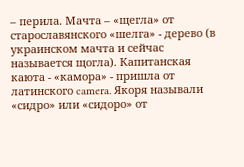– перила. Мачта – «щегла» от старославянского «шелга» - дерево (в украинском мачта и сейчас называется щогла). Капитанская каюта - «камора» - пришла от латинского camera. Якоря называли «сидро» или «сидоро» от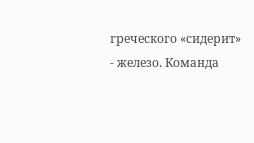греческого «сидерит» - железо. Команда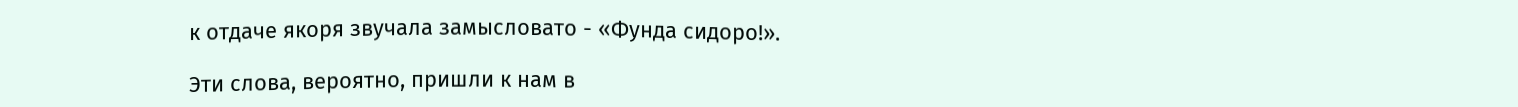к отдаче якоря звучала замысловато - «Фунда сидоро!».

Эти слова, вероятно, пришли к нам в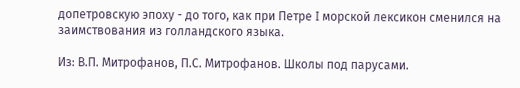допетровскую эпоху - до того, как при Петре I морской лексикон сменился на заимствования из голландского языка.

Из: В.П. Митрофанов, П.С. Митрофанов. Школы под парусами.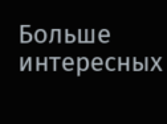Больше интересных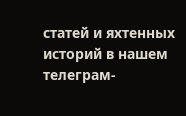статей и яхтенных историй в нашем телеграм-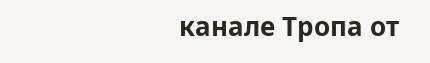канале Тропа от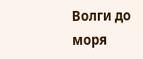Волги до моря